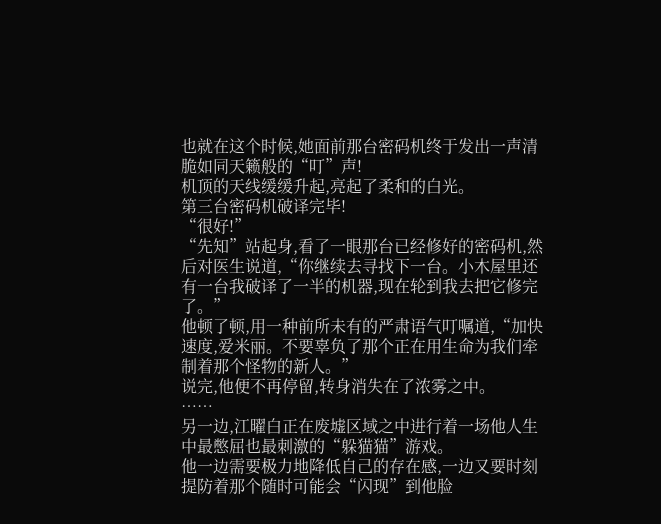也就在这个时候,她面前那台密码机终于发出一声清脆如同天籁般的“叮”声!
机顶的天线缓缓升起,亮起了柔和的白光。
第三台密码机破译完毕!
“很好!”
“先知”站起身,看了一眼那台已经修好的密码机,然后对医生说道,“你继续去寻找下一台。小木屋里还有一台我破译了一半的机器,现在轮到我去把它修完了。”
他顿了顿,用一种前所未有的严肃语气叮嘱道,“加快速度,爱米丽。不要辜负了那个正在用生命为我们牵制着那个怪物的新人。”
说完,他便不再停留,转身消失在了浓雾之中。
……
另一边,江曜白正在废墟区域之中进行着一场他人生中最憋屈也最刺激的“躲猫猫”游戏。
他一边需要极力地降低自己的存在感,一边又要时刻提防着那个随时可能会“闪现”到他脸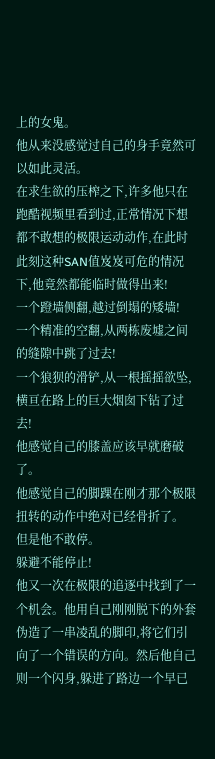上的女鬼。
他从来没感觉过自己的身手竟然可以如此灵活。
在求生欲的压榨之下,许多他只在跑酷视频里看到过,正常情况下想都不敢想的极限运动动作,在此时此刻这种SAN值岌岌可危的情况下,他竟然都能临时做得出来!
一个蹬墙侧翻,越过倒塌的矮墙!
一个精准的空翻,从两栋废墟之间的缝隙中跳了过去!
一个狼狈的滑铲,从一根摇摇欲坠,横亘在路上的巨大烟囱下钻了过去!
他感觉自己的膝盖应该早就磨破了。
他感觉自己的脚踝在刚才那个极限扭转的动作中绝对已经骨折了。
但是他不敢停。
躲避不能停止!
他又一次在极限的追逐中找到了一个机会。他用自己刚刚脱下的外套伪造了一串凌乱的脚印,将它们引向了一个错误的方向。然后他自己则一个闪身,躲进了路边一个早已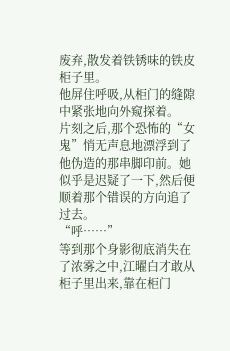废弃,散发着铁锈味的铁皮柜子里。
他屏住呼吸,从柜门的缝隙中紧张地向外窥探着。
片刻之后,那个恐怖的“女鬼”悄无声息地漂浮到了他伪造的那串脚印前。她似乎是迟疑了一下,然后便顺着那个错误的方向追了过去。
“呼……”
等到那个身影彻底消失在了浓雾之中,江曜白才敢从柜子里出来,靠在柜门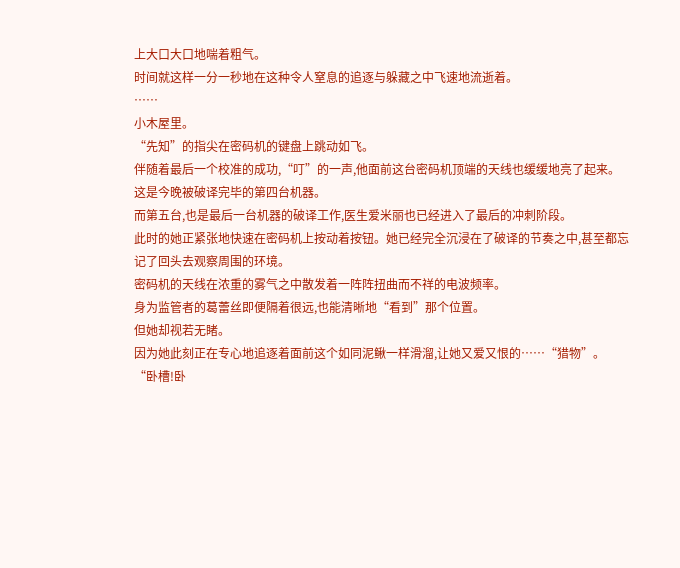上大口大口地喘着粗气。
时间就这样一分一秒地在这种令人窒息的追逐与躲藏之中飞速地流逝着。
……
小木屋里。
“先知”的指尖在密码机的键盘上跳动如飞。
伴随着最后一个校准的成功,“叮”的一声,他面前这台密码机顶端的天线也缓缓地亮了起来。
这是今晚被破译完毕的第四台机器。
而第五台,也是最后一台机器的破译工作,医生爱米丽也已经进入了最后的冲刺阶段。
此时的她正紧张地快速在密码机上按动着按钮。她已经完全沉浸在了破译的节奏之中,甚至都忘记了回头去观察周围的环境。
密码机的天线在浓重的雾气之中散发着一阵阵扭曲而不祥的电波频率。
身为监管者的葛蕾丝即便隔着很远,也能清晰地“看到”那个位置。
但她却视若无睹。
因为她此刻正在专心地追逐着面前这个如同泥鳅一样滑溜,让她又爱又恨的……“猎物”。
“卧槽!卧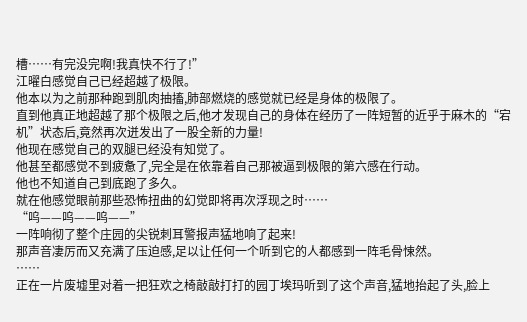槽……有完没完啊!我真快不行了!”
江曜白感觉自己已经超越了极限。
他本以为之前那种跑到肌肉抽搐,肺部燃烧的感觉就已经是身体的极限了。
直到他真正地超越了那个极限之后,他才发现自己的身体在经历了一阵短暂的近乎于麻木的“宕机”状态后,竟然再次迸发出了一股全新的力量!
他现在感觉自己的双腿已经没有知觉了。
他甚至都感觉不到疲惫了,完全是在依靠着自己那被逼到极限的第六感在行动。
他也不知道自己到底跑了多久。
就在他感觉眼前那些恐怖扭曲的幻觉即将再次浮现之时……
“呜——呜——呜——”
一阵响彻了整个庄园的尖锐刺耳警报声猛地响了起来!
那声音凄厉而又充满了压迫感,足以让任何一个听到它的人都感到一阵毛骨悚然。
……
正在一片废墟里对着一把狂欢之椅敲敲打打的园丁埃玛听到了这个声音,猛地抬起了头,脸上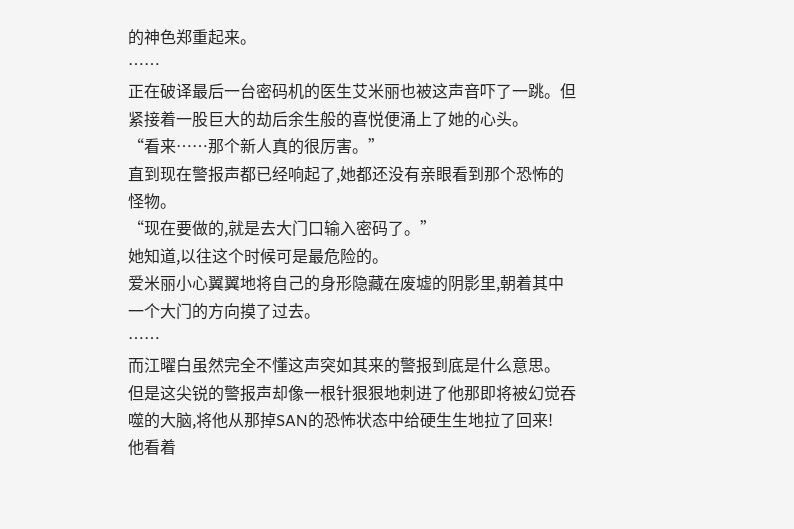的神色郑重起来。
……
正在破译最后一台密码机的医生艾米丽也被这声音吓了一跳。但紧接着一股巨大的劫后余生般的喜悦便涌上了她的心头。
“看来……那个新人真的很厉害。”
直到现在警报声都已经响起了,她都还没有亲眼看到那个恐怖的怪物。
“现在要做的,就是去大门口输入密码了。”
她知道,以往这个时候可是最危险的。
爱米丽小心翼翼地将自己的身形隐藏在废墟的阴影里,朝着其中一个大门的方向摸了过去。
……
而江曜白虽然完全不懂这声突如其来的警报到底是什么意思。
但是这尖锐的警报声却像一根针狠狠地刺进了他那即将被幻觉吞噬的大脑,将他从那掉SAN的恐怖状态中给硬生生地拉了回来!
他看着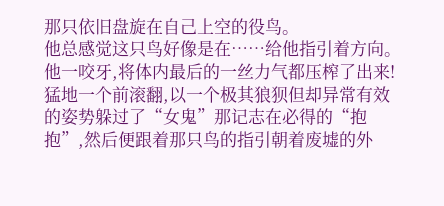那只依旧盘旋在自己上空的役鸟。
他总感觉这只鸟好像是在……给他指引着方向。
他一咬牙,将体内最后的一丝力气都压榨了出来!
猛地一个前滚翻,以一个极其狼狈但却异常有效的姿势躲过了“女鬼”那记志在必得的“抱抱”,然后便跟着那只鸟的指引朝着废墟的外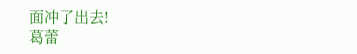面冲了出去!
葛蕾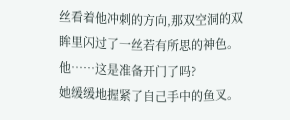丝看着他冲刺的方向,那双空洞的双眸里闪过了一丝若有所思的神色。
他……这是准备开门了吗?
她缓缓地握紧了自己手中的鱼叉。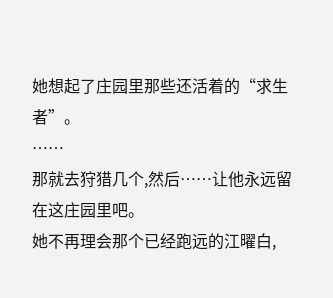她想起了庄园里那些还活着的“求生者”。
……
那就去狩猎几个,然后……让他永远留在这庄园里吧。
她不再理会那个已经跑远的江曜白,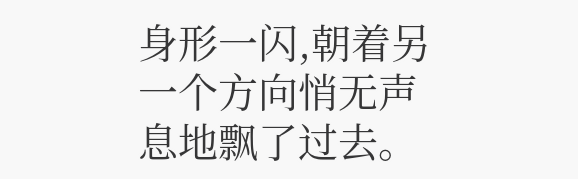身形一闪,朝着另一个方向悄无声息地飘了过去。